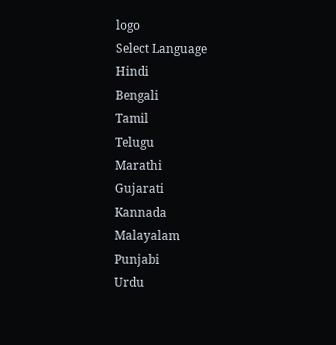logo
Select Language
Hindi
Bengali
Tamil
Telugu
Marathi
Gujarati
Kannada
Malayalam
Punjabi
Urdu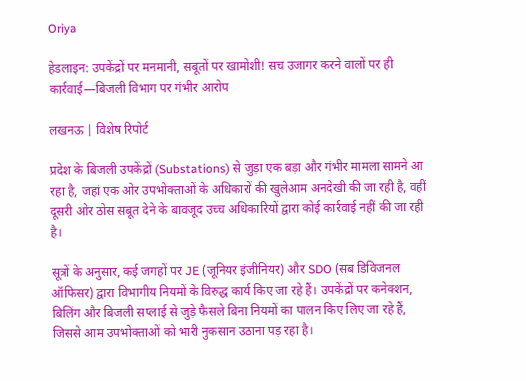Oriya

हेडलाइन: उपकेंद्रों पर मनमानी, सबूतों पर खामोशी! सच उजागर करने वालों पर ही कार्रवाई—बिजली विभाग पर गंभीर आरोप

लखनऊ | विशेष रिपोर्ट

प्रदेश के बिजली उपकेंद्रों (Substations) से जुड़ा एक बड़ा और गंभीर मामला सामने आ रहा है, जहां एक ओर उपभोक्ताओं के अधिकारों की खुलेआम अनदेखी की जा रही है, वहीं दूसरी ओर ठोस सबूत देने के बावजूद उच्च अधिकारियों द्वारा कोई कार्रवाई नहीं की जा रही है।

सूत्रों के अनुसार, कई जगहों पर JE (जूनियर इंजीनियर) और SDO (सब डिविजनल ऑफिसर) द्वारा विभागीय नियमों के विरुद्ध कार्य किए जा रहे हैं। उपकेंद्रों पर कनेक्शन, बिलिंग और बिजली सप्लाई से जुड़े फैसले बिना नियमों का पालन किए लिए जा रहे हैं, जिससे आम उपभोक्ताओं को भारी नुकसान उठाना पड़ रहा है।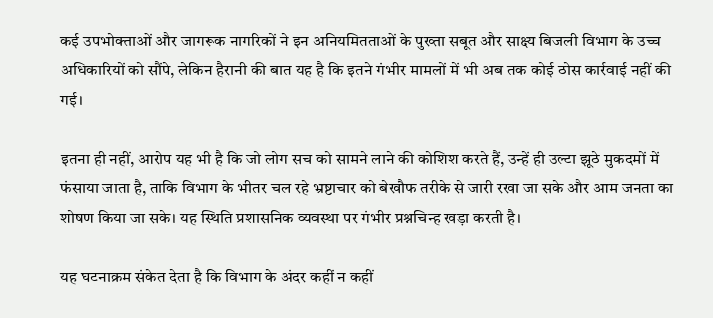कई उपभोक्ताओं और जागरूक नागरिकों ने इन अनियमितताओं के पुख्ता सबूत और साक्ष्य बिजली विभाग के उच्च अधिकारियों को सौंपे, लेकिन हैरानी की बात यह है कि इतने गंभीर मामलों में भी अब तक कोई ठोस कार्रवाई नहीं की गई।

इतना ही नहीं, आरोप यह भी है कि जो लोग सच को सामने लाने की कोशिश करते हैं, उन्हें ही उल्टा झूठे मुकदमों में फंसाया जाता है, ताकि विभाग के भीतर चल रहे भ्रष्टाचार को बेखौफ तरीके से जारी रखा जा सके और आम जनता का शोषण किया जा सके। यह स्थिति प्रशासनिक व्यवस्था पर गंभीर प्रश्नचिन्ह खड़ा करती है।

यह घटनाक्रम संकेत देता है कि विभाग के अंदर कहीं न कहीं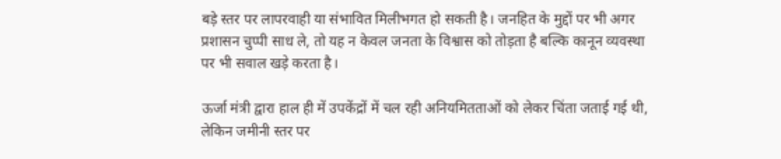बड़े स्तर पर लापरवाही या संभावित मिलीभगत हो सकती है। जनहित के मुद्दों पर भी अगर प्रशासन चुप्पी साध ले, तो यह न केवल जनता के विश्वास को तोड़ता है बल्कि कानून व्यवस्था पर भी सवाल खड़े करता है।

ऊर्जा मंत्री द्वारा हाल ही में उपकेंद्रों में चल रही अनियमितताओं को लेकर चिंता जताई गई थी, लेकिन जमीनी स्तर पर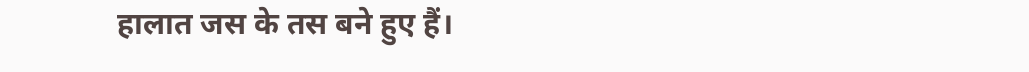हालात जस के तस बने हुए हैं।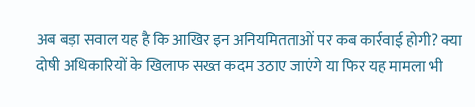अब बड़ा सवाल यह है कि आखिर इन अनियमितताओं पर कब कार्रवाई होगी? क्या दोषी अधिकारियों के खिलाफ सख्त कदम उठाए जाएंगे या फिर यह मामला भी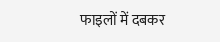फाइलों में दबकर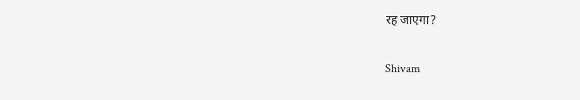रह जाएगा?

Shivam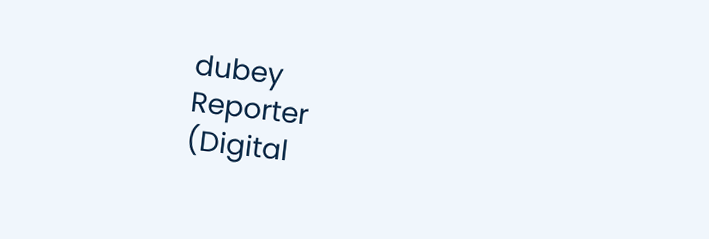dubey
Reporter
(Digital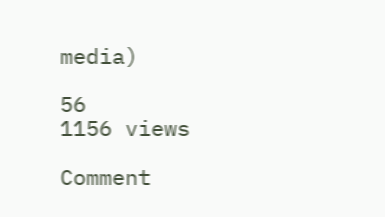media)

56
1156 views

Comment